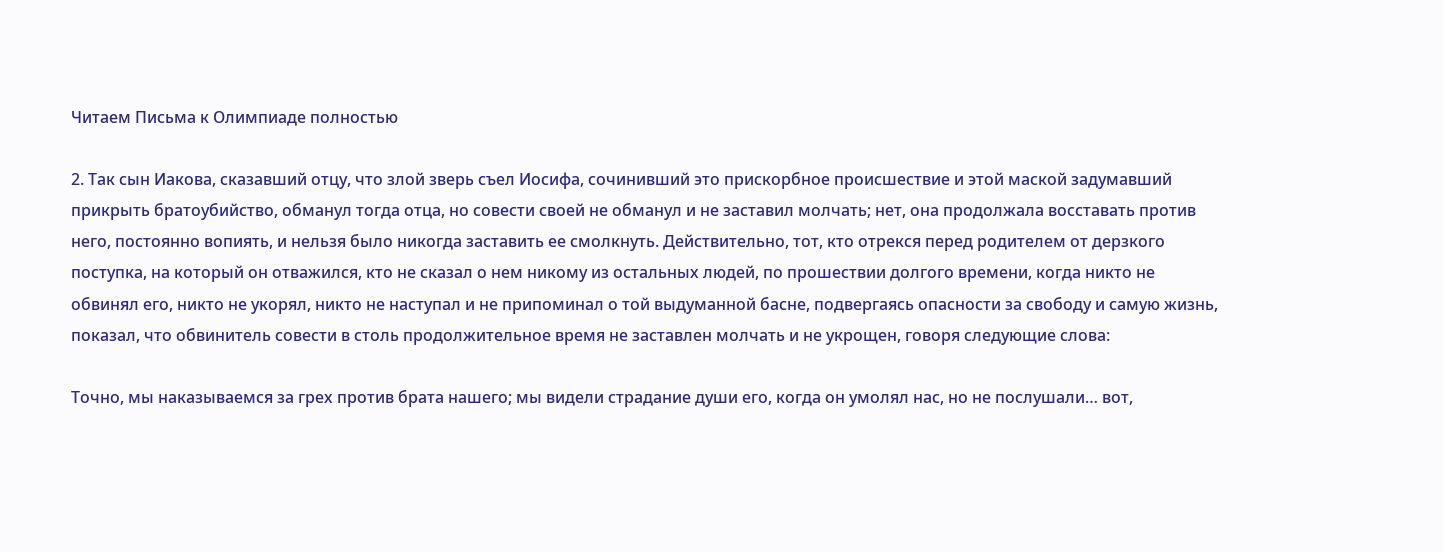Читаем Письма к Олимпиаде полностью

2. Так сын Иакова, сказавший отцу, что злой зверь съел Иосифа, сочинивший это прискорбное происшествие и этой маской задумавший прикрыть братоубийство, обманул тогда отца, но совести своей не обманул и не заставил молчать; нет, она продолжала восставать против него, постоянно вопиять, и нельзя было никогда заставить ее смолкнуть. Действительно, тот, кто отрекся перед родителем от дерзкого поступка, на который он отважился, кто не сказал о нем никому из остальных людей, по прошествии долгого времени, когда никто не обвинял его, никто не укорял, никто не наступал и не припоминал о той выдуманной басне, подвергаясь опасности за свободу и самую жизнь, показал, что обвинитель совести в столь продолжительное время не заставлен молчать и не укрощен, говоря следующие слова:

Точно, мы наказываемся за грех против брата нашего; мы видели страдание души его, когда он умолял нас, но не послушали… вот,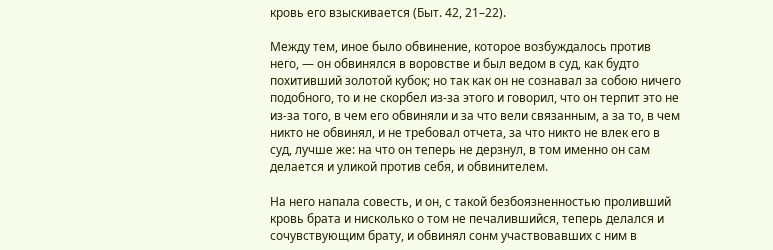кровь его взыскивается (Быт. 42, 21–22).

Между тем, иное было обвинение, которое возбуждалось против него, — он обвинялся в воровстве и был ведом в суд, как будто похитивший золотой кубок; но так как он не сознавал за собою ничего подобного, то и не скорбел из-за этого и говорил, что он терпит это не из-за того, в чем его обвиняли и за что вели связанным, а за то, в чем никто не обвинял, и не требовал отчета, за что никто не влек его в суд, лучше же: на что он теперь не дерзнул, в том именно он сам делается и уликой против себя, и обвинителем.

На него напала совесть, и он, с такой безбоязненностью проливший кровь брата и нисколько о том не печалившийся, теперь делался и сочувствующим брату, и обвинял сонм участвовавших с ним в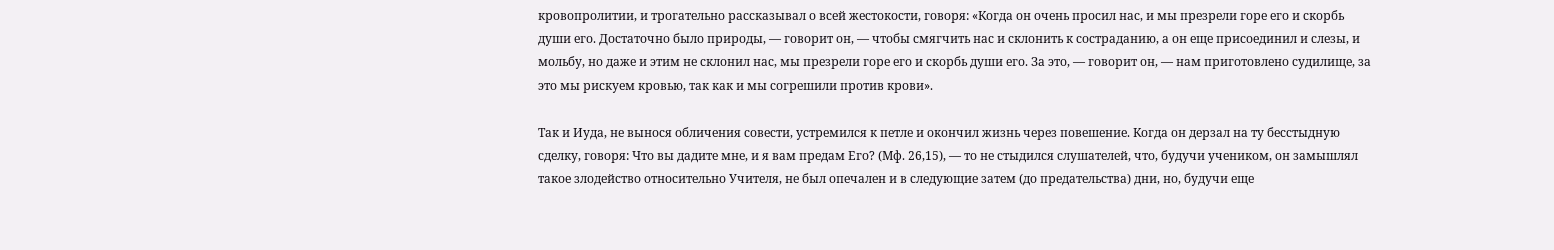кровопролитии, и трогательно рассказывал о всей жестокости, говоря: «Когда он очень просил нас, и мы презрели горе его и скорбь души его. Достаточно было природы, — говорит он, — чтобы смягчить нас и склонить к состраданию, а он еще присоединил и слезы, и мольбу, но даже и этим не склонил нас, мы презрели горе его и скорбь души его. За это, — говорит он, — нам приготовлено судилище, за это мы рискуем кровью, так как и мы согрешили против крови».

Так и Иуда, не вынося обличения совести, устремился к петле и окончил жизнь через повешение. Когда он дерзал на ту бесстыдную сделку, говоря: Что вы дадите мне, и я вам предам Его? (Мф. 26,15), — то не стыдился слушателей, что, будучи учеником, он замышлял такое злодейство относительно Учителя, не был опечален и в следующие затем (до предательства) дни, но, будучи еще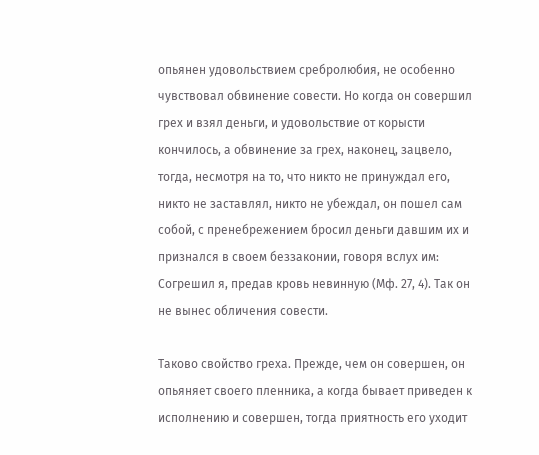опьянен удовольствием сребролюбия, не особенно чувствовал обвинение совести. Но когда он совершил грех и взял деньги, и удовольствие от корысти кончилось, а обвинение за грех, наконец, зацвело, тогда, несмотря на то, что никто не принуждал его, никто не заставлял, никто не убеждал, он пошел сам собой, с пренебрежением бросил деньги давшим их и признался в своем беззаконии, говоря вслух им: Согрешил я, предав кровь невинную (Мф. 27, 4). Так он не вынес обличения совести.

Таково свойство греха. Прежде, чем он совершен, он опьяняет своего пленника, а когда бывает приведен к исполнению и совершен, тогда приятность его уходит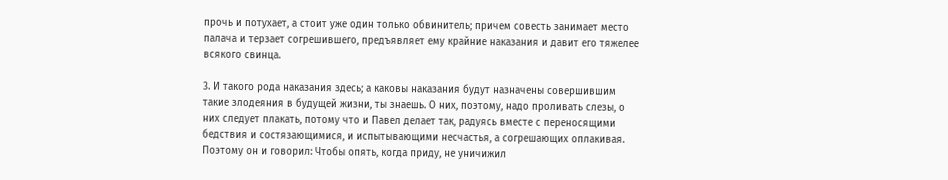прочь и потухает, а стоит уже один только обвинитель; причем совесть занимает место палача и терзает согрешившего, предъявляет ему крайние наказания и давит его тяжелее всякого свинца.

3. И такого рода наказания здесь; а каковы наказания будут назначены совершившим такие злодеяния в будущей жизни, ты знаешь. О них, поэтому, надо проливать слезы, о них следует плакать, потому что и Павел делает так, радуясь вместе с переносящими бедствия и состязающимися, и испытывающими несчастья, а согрешающих оплакивая. Поэтому он и говорил: Чтобы опять, когда приду, не уничижил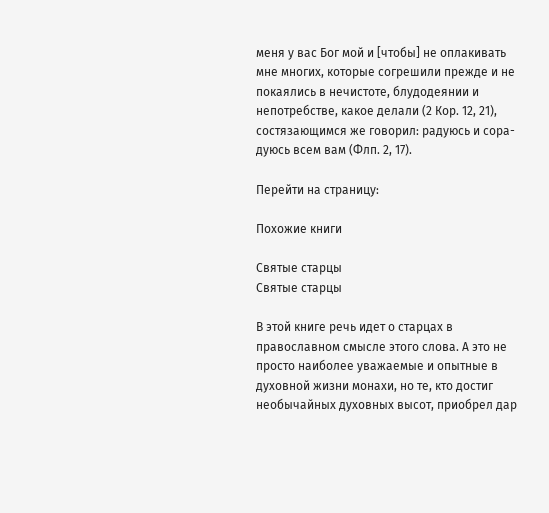меня у вас Бог мой и [чтобы] не оплакивать мне многих, которые согрешили прежде и не покаялись в нечистоте, блудодеянии и непотребстве, какое делали (2 Кор. 12, 21), состязающимся же говорил: радуюсь и сора-дуюсь всем вам (Флп. 2, 17).

Перейти на страницу:

Похожие книги

Святые старцы
Святые старцы

В этой книге речь идет о старцах в православном смысле этого слова. А это не просто наиболее уважаемые и опытные в духовной жизни монахи, но те, кто достиг необычайных духовных высот, приобрел дар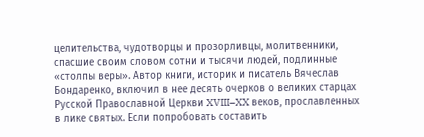целительства, чудотворцы и прозорливцы, молитвенники, спасшие своим словом сотни и тысячи людей, подлинные «столпы веры». Автор книги, историк и писатель Вячеслав Бондаренко, включил в нее десять очерков о великих старцах Русской Православной Церкви XVIII–XX веков, прославленных в лике святых. Если попробовать составить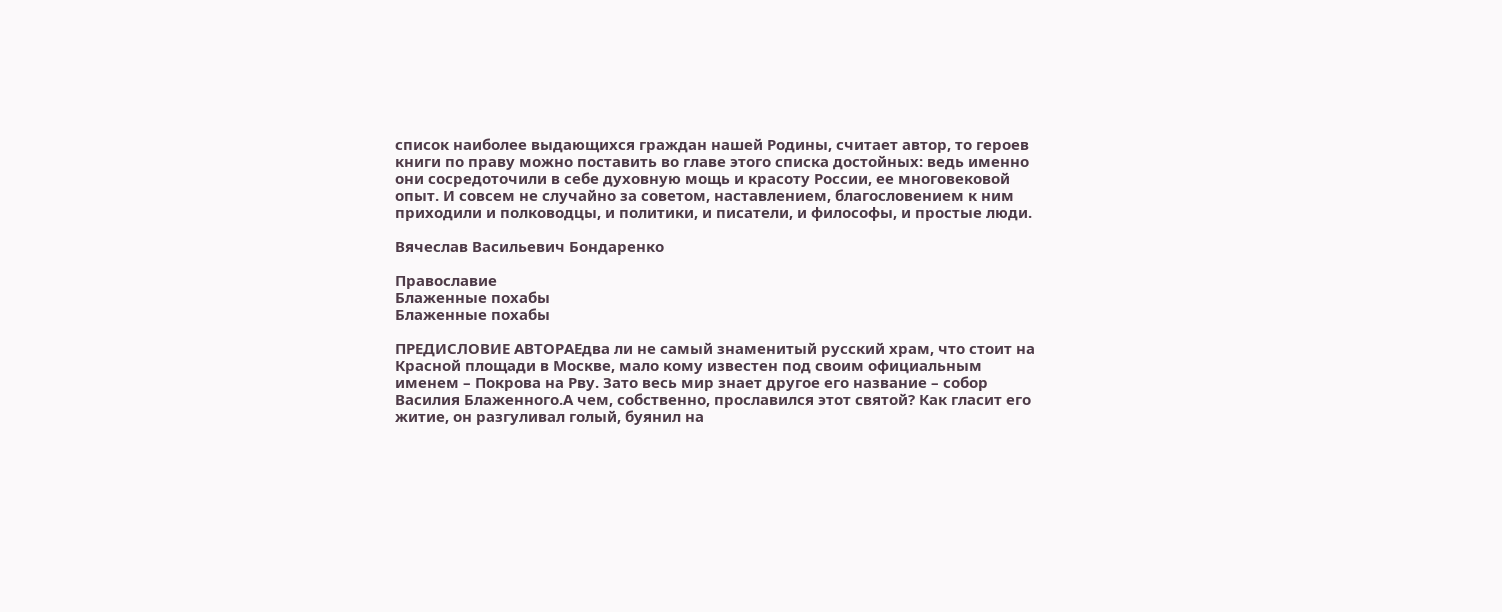список наиболее выдающихся граждан нашей Родины, считает автор, то героев книги по праву можно поставить во главе этого списка достойных: ведь именно они сосредоточили в себе духовную мощь и красоту России, ее многовековой опыт. И совсем не случайно за советом, наставлением, благословением к ним приходили и полководцы, и политики, и писатели, и философы, и простые люди.

Вячеслав Васильевич Бондаренко

Православие
Блаженные похабы
Блаженные похабы

ПРЕДИСЛОВИЕ АВТОРАЕдва ли не самый знаменитый русский храм, что стоит на Красной площади в Москве, мало кому известен под своим официальным именем – Покрова на Рву. Зато весь мир знает другое его название – собор Василия Блаженного.А чем, собственно, прославился этот святой? Как гласит его житие, он разгуливал голый, буянил на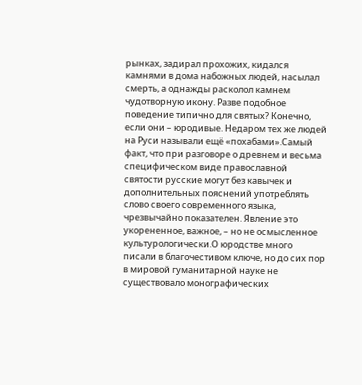рынках, задирал прохожих, кидался камнями в дома набожных людей, насылал смерть, а однажды расколол камнем чудотворную икону. Разве подобное поведение типично для святых? Конечно, если они – юродивые. Недаром тех же людей на Руси называли ещё «похабами».Самый факт, что при разговоре о древнем и весьма специфическом виде православной святости русские могут без кавычек и дополнительных пояснений употреблять слово своего современного языка, чрезвычайно показателен. Явление это укорененное, важное, – но не осмысленное культурологически.О юродстве много писали в благочестивом ключе, но до сих пор в мировой гуманитарной науке не существовало монографических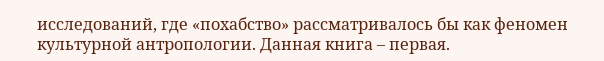исследований, где «похабство» рассматривалось бы как феномен культурной антропологии. Данная книга – первая.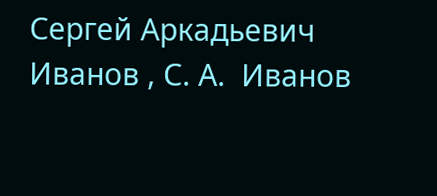Сергей Аркадьевич Иванов , С. А.  Иванов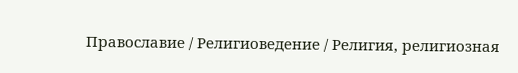Православие / Религиоведение / Религия, религиозная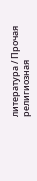литература / Прочая религиозная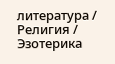литература / Религия / Эзотерика